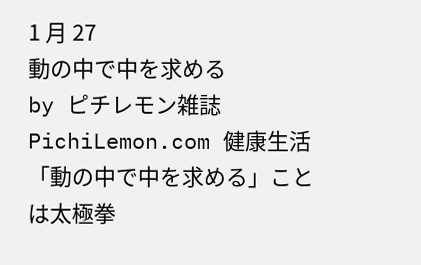1 月 27
動の中で中を求める
by ピチレモン雑誌 PichiLemon.com 健康生活「動の中で中を求める」ことは太極拳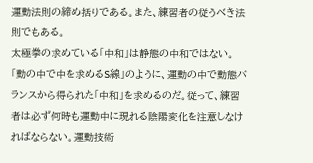運動法則の締め括りである。また、練習者の従うべき法則でもある。
太極拳の求めている「中和」は静態の中和ではない。「動の中で中を求めるS線」のように、運動の中で動態バランスから得られた「中和」を求めるのだ。従って、練習者は必ず何時も運動中に現れる陰陽変化を注意しなければならない。運動技術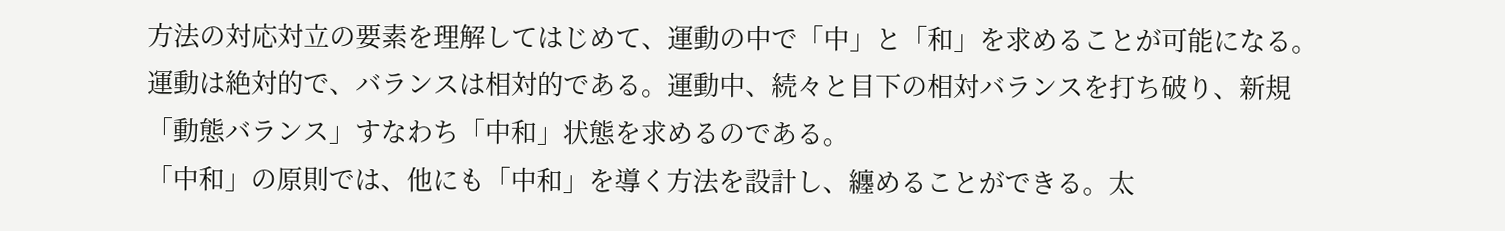方法の対応対立の要素を理解してはじめて、運動の中で「中」と「和」を求めることが可能になる。運動は絶対的で、バランスは相対的である。運動中、続々と目下の相対バランスを打ち破り、新規「動態バランス」すなわち「中和」状態を求めるのである。
「中和」の原則では、他にも「中和」を導く方法を設計し、纏めることができる。太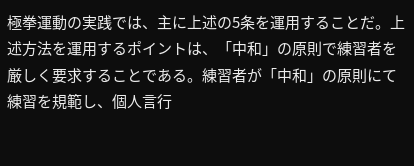極拳運動の実践では、主に上述の5条を運用することだ。上述方法を運用するポイントは、「中和」の原則で練習者を厳しく要求することである。練習者が「中和」の原則にて練習を規範し、個人言行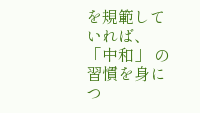を規範していれば、「中和」 の習慣を身につ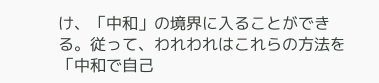け、「中和」の境界に入ることができる。従って、われわれはこれらの方法を「中和で自己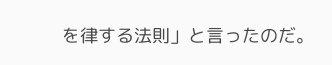を律する法則」と言ったのだ。